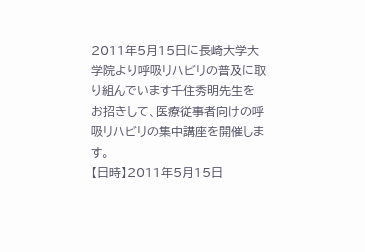2011年5月15日に長崎大学大学院より呼吸リハビリの普及に取り組んでいます千住秀明先生をお招きして、医療従事者向けの呼吸リハビリの集中講座を開催します。
【日時】2011年5月15日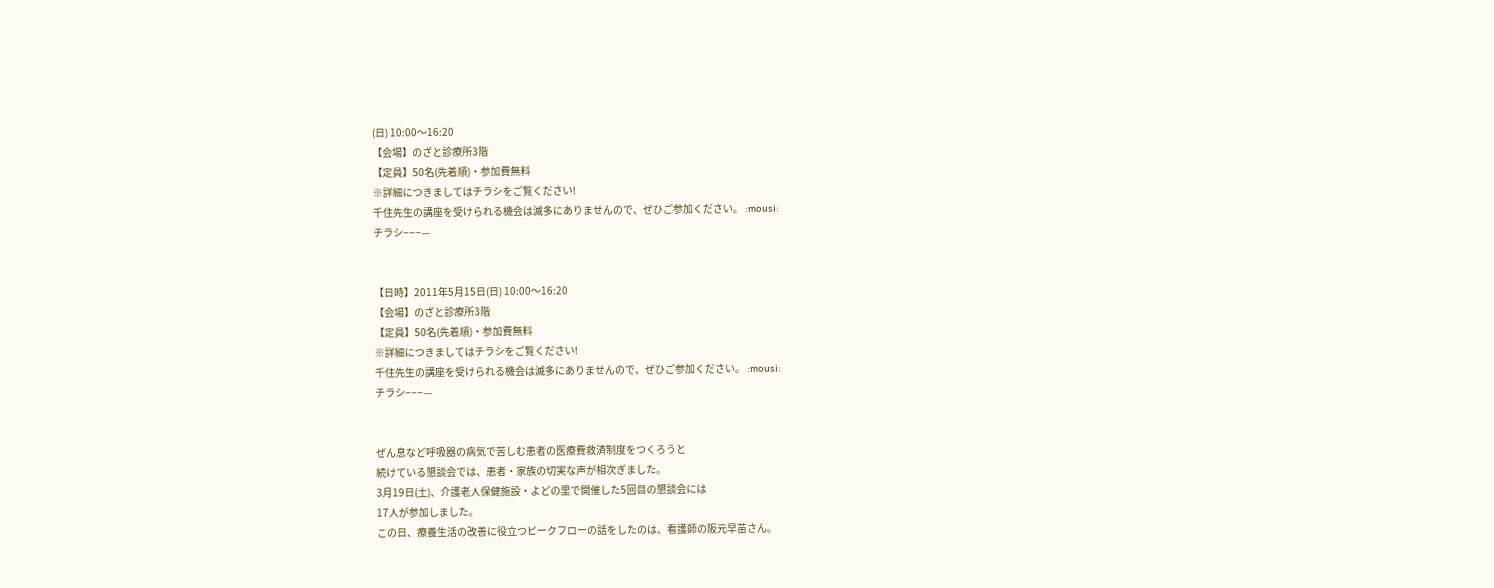(日) 10:00〜16:20
【会場】のざと診療所3階
【定員】50名(先着順)・参加費無料
※詳細につきましてはチラシをご覧ください!
千住先生の講座を受けられる機会は滅多にありませんので、ぜひご参加ください。 :mousi:
チラシ−−−—


【日時】2011年5月15日(日) 10:00〜16:20
【会場】のざと診療所3階
【定員】50名(先着順)・参加費無料
※詳細につきましてはチラシをご覧ください!
千住先生の講座を受けられる機会は滅多にありませんので、ぜひご参加ください。 :mousi:
チラシ−−−—


ぜん息など呼吸器の病気で苦しむ患者の医療費救済制度をつくろうと
続けている懇談会では、患者・家族の切実な声が相次ぎました。
3月19日(土)、介護老人保健施設・よどの里で開催した5回目の懇談会には
17人が参加しました。
この日、療養生活の改善に役立つピークフローの話をしたのは、看護師の阪元早苗さん。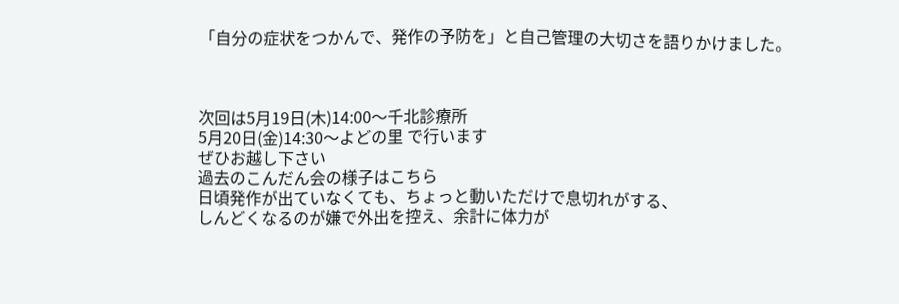「自分の症状をつかんで、発作の予防を」と自己管理の大切さを語りかけました。



次回は5月19日(木)14:00〜千北診療所
5月20日(金)14:30〜よどの里 で行います
ぜひお越し下さい
過去のこんだん会の様子はこちら
日頃発作が出ていなくても、ちょっと動いただけで息切れがする、
しんどくなるのが嫌で外出を控え、余計に体力が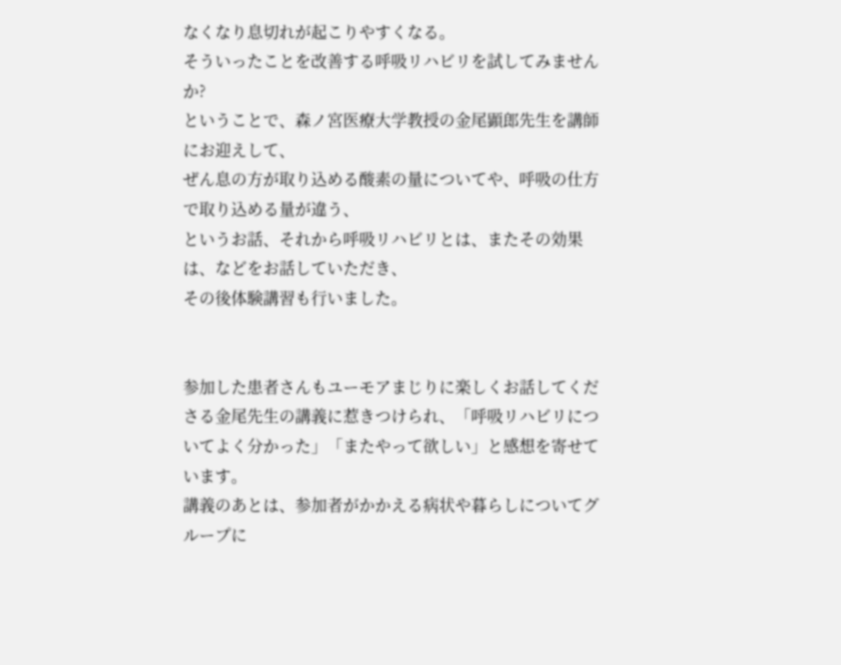なくなり息切れが起こりやすくなる。
そういったことを改善する呼吸リハビリを試してみませんか?
ということで、森ノ宮医療大学教授の金尾顕郎先生を講師にお迎えして、
ぜん息の方が取り込める酸素の量についてや、呼吸の仕方で取り込める量が違う、
というお話、それから呼吸リハビリとは、またその効果は、などをお話していただき、
その後体験講習も行いました。


参加した患者さんもユーモアまじりに楽しくお話してくださる金尾先生の講義に惹きつけられ、「呼吸リハビリについてよく分かった」「またやって欲しい」と感想を寄せています。
講義のあとは、参加者がかかえる病状や暮らしについてグループに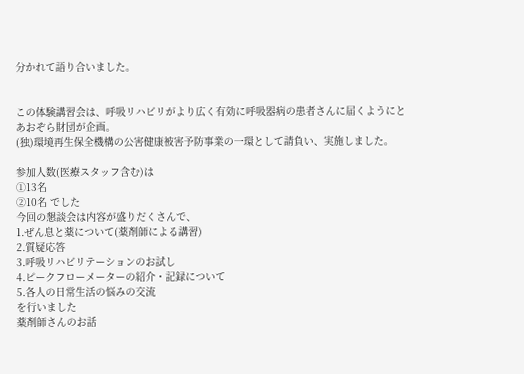分かれて語り合いました。


この体験講習会は、呼吸リハビリがより広く有効に呼吸器病の患者さんに届くようにと
あおぞら財団が企画。
(独)環境再生保全機構の公害健康被害予防事業の一環として請負い、実施しました。

参加人数(医療スタッフ含む)は
①13名
②10名 でした
今回の懇談会は内容が盛りだくさんで、
1.ぜん息と薬について(薬剤師による講習)
2.質疑応答
3.呼吸リハビリテーションのお試し
4.ピークフローメーターの紹介・記録について
5.各人の日常生活の悩みの交流
を行いました
薬剤師さんのお話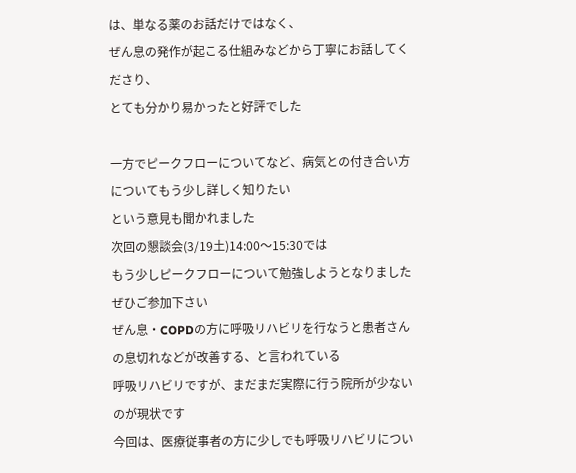は、単なる薬のお話だけではなく、
ぜん息の発作が起こる仕組みなどから丁寧にお話してくださり、
とても分かり易かったと好評でした

一方でピークフローについてなど、病気との付き合い方についてもう少し詳しく知りたい
という意見も聞かれました
次回の懇談会(3/19土)14:00〜15:30では
もう少しピークフローについて勉強しようとなりました
ぜひご参加下さい
ぜん息・COPDの方に呼吸リハビリを行なうと患者さんの息切れなどが改善する、と言われている
呼吸リハビリですが、まだまだ実際に行う院所が少ないのが現状です
今回は、医療従事者の方に少しでも呼吸リハビリについ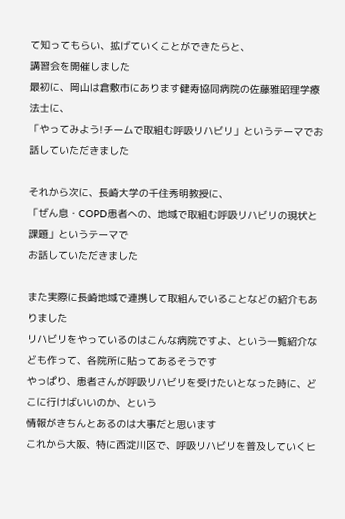て知ってもらい、拡げていくことができたらと、
講習会を開催しました
最初に、岡山は倉敷市にあります健寿協同病院の佐藤雅昭理学療法士に、
「やってみよう!チームで取組む呼吸リハビリ」というテーマでお話していただきました

それから次に、長崎大学の千住秀明教授に、
「ぜん息・COPD患者への、地域で取組む呼吸リハビリの現状と課題」というテーマで
お話していただきました

また実際に長崎地域で連携して取組んでいることなどの紹介もありました
リハビリをやっているのはこんな病院ですよ、という一覧紹介なども作って、各院所に貼ってあるそうです
やっぱり、患者さんが呼吸リハビリを受けたいとなった時に、どこに行けばいいのか、という
情報がきちんとあるのは大事だと思います
これから大阪、特に西淀川区で、呼吸リハビリを普及していくヒ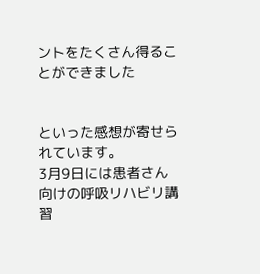ントをたくさん得ることができました


といった感想が寄せられています。
3月9日には患者さん向けの呼吸リハビリ講習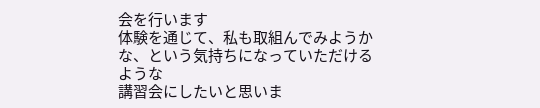会を行います
体験を通じて、私も取組んでみようかな、という気持ちになっていただけるような
講習会にしたいと思いま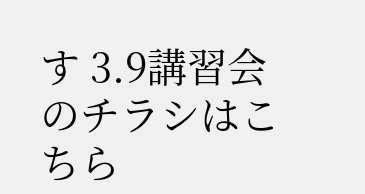す 3.9講習会のチラシはこちら